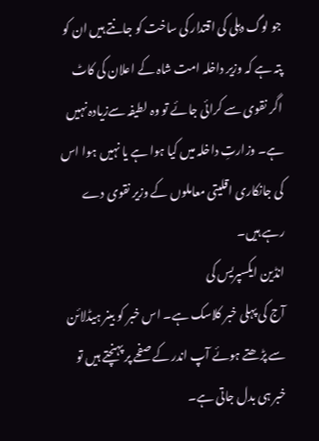جو لوگ دہلی کی اقتدار کی ساخت کو جانتے ہیں ان کو پتہ ہے کہ وزیر داخلہ امت شاہ کے اعلان کی کاٹ اگر نقوی سے کرائی جائے تو وہ لطیفہ سےزیادہ نہیں ہے۔ وزارتِ داخلہ میں کیا ہوا ہے یا نہیں ہوا اس کی جانکاری اقلیتی معاملوں کے وزیر نقوی دے رہے ہیں۔
انڈین ایکسپریس کی
آج کی پہلی خبر کلاسک ہے۔ اس خبر کو بینر ہیڈلائن سے پڑھتے ہوئے آپ اندر کے صفحے پر پہنچتے ہیں تو خبر ہی بدل جاتی ہے۔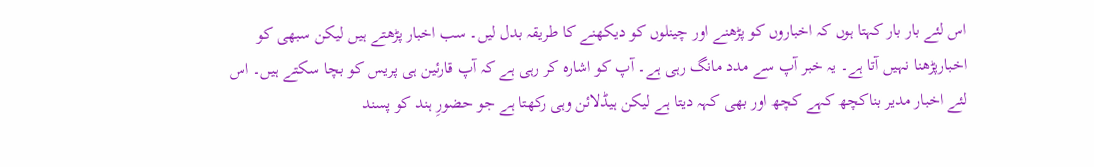اس لئے بار بار کہتا ہوں کہ اخباروں کو پڑھنے اور چینلوں کو دیکھنے کا طریقہ بدل لیں۔ سب اخبار پڑھتے ہیں لیکن سبھی کو اخبارپڑھنا نہیں آتا ہے۔ یہ خبر آپ سے مدد مانگ رہی ہے۔ آپ کو اشارہ کر رہی ہے کہ آپ قارئین ہی پریس کو بچا سکتے ہیں۔ اس لئے اخبار مدیر بناکچھ کہے کچھ اور بھی کہہ دیتا ہے لیکن ہیڈلائن وہی رکھتا ہے جو حضورِ ہند کو پسند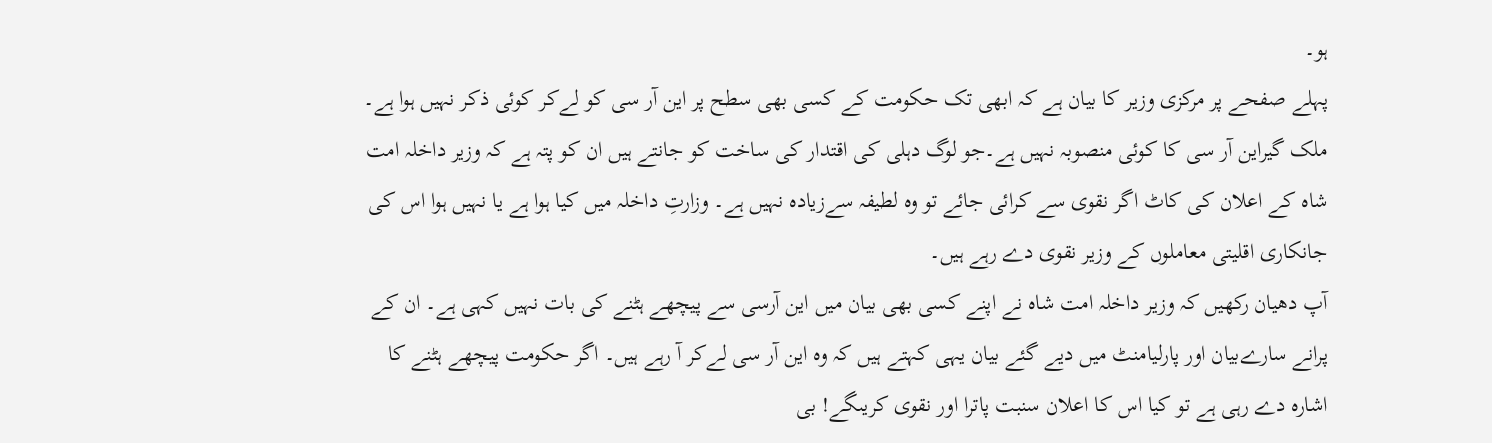ہو۔
پہلے صفحے پر مرکزی وزیر کا بیان ہے کہ ابھی تک حکومت کے کسی بھی سطح پر این آر سی کو لےکر کوئی ذکر نہیں ہوا ہے۔ ملک گیراین آر سی کا کوئی منصوبہ نہیں ہے۔جو لوگ دہلی کی اقتدار کی ساخت کو جانتے ہیں ان کو پتہ ہے کہ وزیر داخلہ امت شاہ کے اعلان کی کاٹ اگر نقوی سے کرائی جائے تو وہ لطیفہ سےزیادہ نہیں ہے۔ وزارتِ داخلہ میں کیا ہوا ہے یا نہیں ہوا اس کی جانکاری اقلیتی معاملوں کے وزیر نقوی دے رہے ہیں۔
آپ دھیان رکھیں کہ وزیر داخلہ امت شاہ نے اپنے کسی بھی بیان میں این آرسی سے پیچھے ہٹنے کی بات نہیں کہی ہے۔ ان کے پرانے سارےبیان اور پارلیامنٹ میں دیے گئے بیان یہی کہتے ہیں کہ وہ این آر سی لےکر آ رہے ہیں۔ اگر حکومت پیچھے ہٹنے کا اشارہ دے رہی ہے تو کیا اس کا اعلان سنبت پاترا اور نقوی کریںگے! بی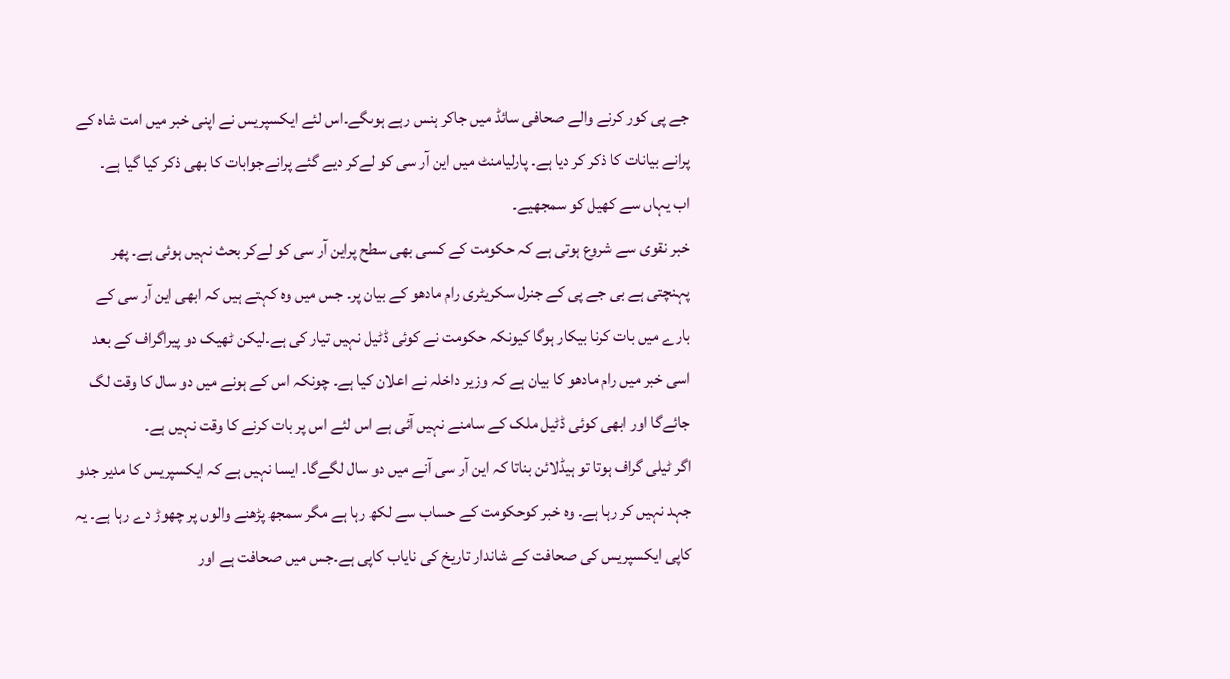جے پی کور کرنے والے صحافی سائڈ میں جاکر ہنس رہے ہوںگے۔اس لئے ایکسپریس نے اپنی خبر میں امت شاہ کے پرانے بیانات کا ذکر کر دیا ہے۔ پارلیامنٹ میں این آر سی کو لےکر دیے گئے پرانےجوابات کا بھی ذکر کیا گیا ہے۔
اب یہاں سے کھیل کو سمجھیے۔
خبر نقوی سے شروع ہوتی ہے کہ حکومت کے کسی بھی سطح پراین آر سی کو لےکر بحث نہیں ہوئی ہے۔ پھر پہنچتی ہے بی جے پی کے جنرل سکریٹری رام مادھو کے بیان پر۔ جس میں وہ کہتے ہیں کہ ابھی این آر سی کے بارے میں بات کرنا بیکار ہوگا کیونکہ حکومت نے کوئی ڈٹیل نہیں تیار کی ہے۔لیکن ٹھیک دو پیراگراف کے بعد اسی خبر میں رام مادھو کا بیان ہے کہ وزیر داخلہ نے اعلان کیا ہے۔ چونکہ اس کے ہونے میں دو سال کا وقت لگ جائےگا اور ابھی کوئی ڈٹیل ملک کے سامنے نہیں آئی ہے اس لئے اس پر بات کرنے کا وقت نہیں ہے۔
اگر ٹیلی گراف ہوتا تو ہیڈلائن بناتا کہ این آر سی آنے میں دو سال لگےگا۔ ایسا نہیں ہے کہ ایکسپریس کا مدیر جدو جہد نہیں کر رہا ہے۔ وہ خبر کوحکومت کے حساب سے لکھ رہا ہے مگر سمجھ پڑھنے والوں پر چھوڑ دے رہا ہے۔ یہ کاپی ایکسپریس کی صحافت کے شاندار تاریخ کی نایاب کاپی ہے۔جس میں صحافت ہے اور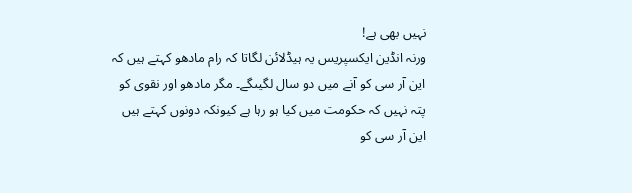نہیں بھی ہے!
ورنہ انڈین ایکسپریس یہ ہیڈلائن لگاتا کہ رام مادھو کہتے ہیں کہ این آر سی کو آنے میں دو سال لگیںگے۔ مگر مادھو اور نقوی کو پتہ نہیں کہ حکومت میں کیا ہو رہا ہے کیونکہ دونوں کہتے ہیں این آر سی کو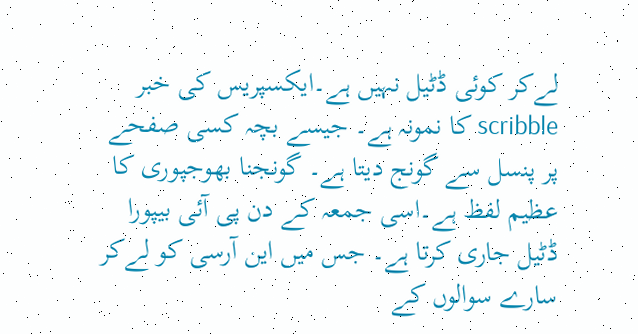لےکر کوئی ڈٹیل نہیں ہے۔ایکسپریس کی خبر scribble کا نمونہ ہے۔ جیسے بچہ کسی صفحے پر پنسل سے گونج دیتا ہے۔ گونجنا بھوجپوری کا عظیم لفظ ہے۔اسی جمعہ کے دن پی آئی بیپورا ڈٹیل جاری کرتا ہے۔ جس میں این آرسی کو لےکر سارے سوالوں کے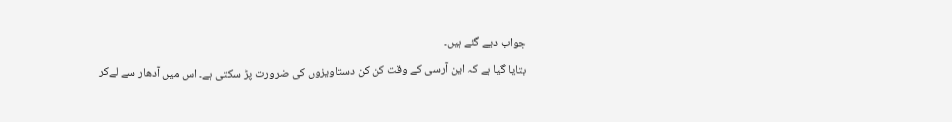جواب دیے گئے ہیں۔
بتایا گیا ہے کہ این آرسی کے وقت کن کن دستاویزوں کی ضرورت پڑ سکتی ہے۔ اس میں آدھار سے لےکر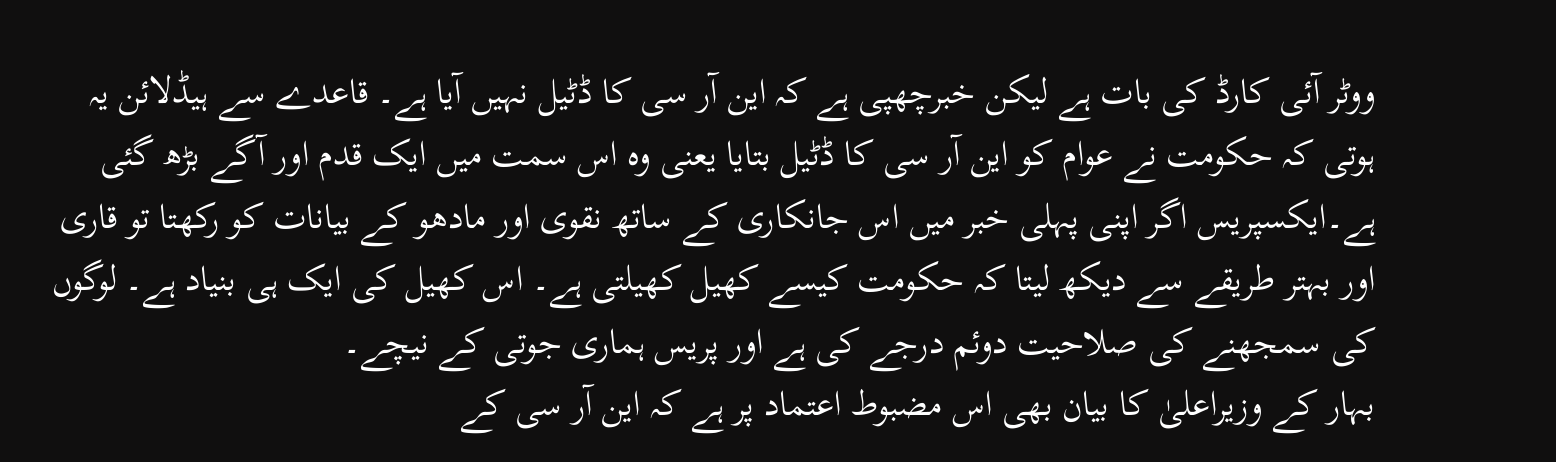ووٹر آئی کارڈ کی بات ہے لیکن خبرچھپی ہے کہ این آر سی کا ڈٹیل نہیں آیا ہے۔ قاعدے سے ہیڈلائن یہ ہوتی کہ حکومت نے عوام کو این آر سی کا ڈٹیل بتایا یعنی وہ اس سمت میں ایک قدم اور آگے بڑھ گئی ہے۔ایکسپریس اگر اپنی پہلی خبر میں اس جانکاری کے ساتھ نقوی اور مادھو کے بیانات کو رکھتا تو قاری اور بہتر طریقے سے دیکھ لیتا کہ حکومت کیسے کھیل کھیلتی ہے۔ اس کھیل کی ایک ہی بنیاد ہے۔ لوگوں کی سمجھنے کی صلاحیت دوئم درجے کی ہے اور پریس ہماری جوتی کے نیچے۔
بہار کے وزیراعلیٰ کا بیان بھی اس مضبوط اعتماد پر ہے کہ این آر سی کے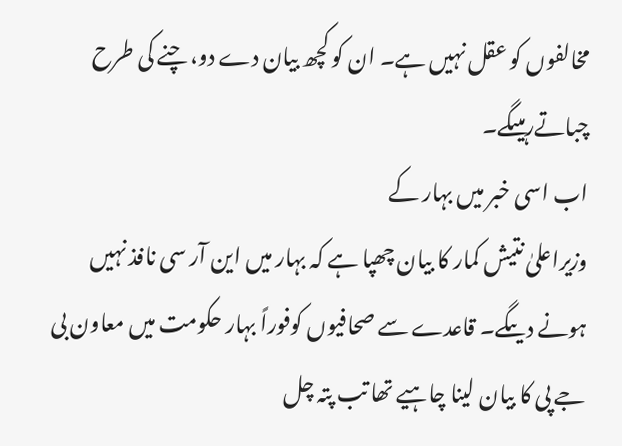مخالفوں کو عقل نہیں ہے۔ ان کو کچھ بیان دے دو، چنے کی طرح چباتےرہیںگے۔
اب اسی خبر میں بہار کے
وزیراعلیٰ نتیش کمار کا بیان چھپا ہے کہ بہار میں این آر سی نافذ نہیں ہونے دیںگے۔ قاعدے سے صحافیوں کوفوراً بہار حکومت میں معاون بی جے پی کا بیان لینا چاہیے تھا تب پتہ چل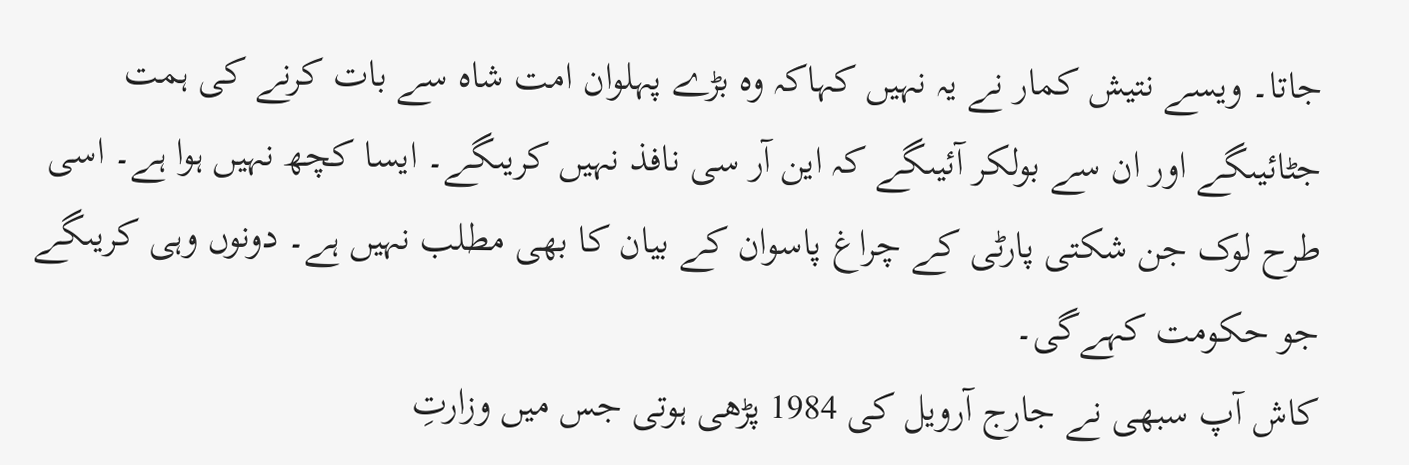جاتا۔ ویسے نتیش کمار نے یہ نہیں کہاکہ وہ بڑے پہلوان امت شاہ سے بات کرنے کی ہمت جٹائیںگے اور ان سے بولکر آئیںگے کہ این آر سی نافذ نہیں کریںگے۔ ایسا کچھ نہیں ہوا ہے۔ اسی طرح لوک جن شکتی پارٹی کے چراغ پاسوان کے بیان کا بھی مطلب نہیں ہے۔ دونوں وہی کریںگے جو حکومت کہےگی۔
کاش آپ سبھی نے جارج آرویل کی 1984 پڑھی ہوتی جس میں وزارتِ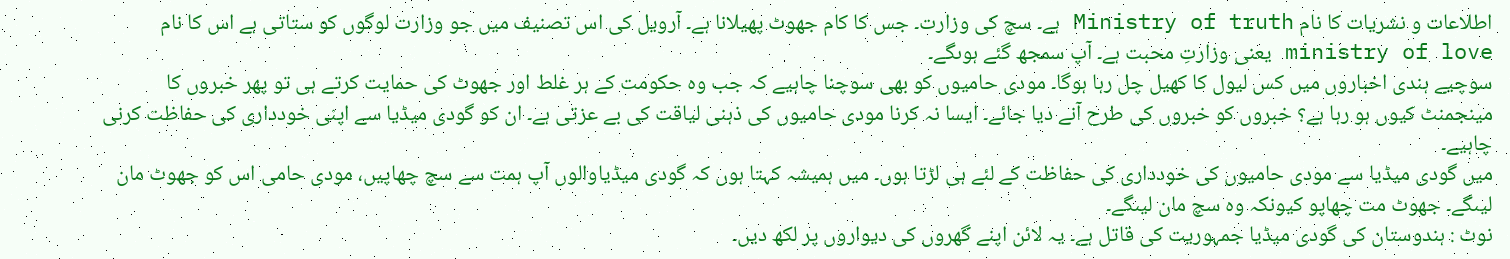اطلاعات و نشریات کا نام Ministry of truth ہے۔ سچ کی وزارت۔ جس کا کام جھوٹ پھیلانا ہے۔ آرویل کی اس تصنیف میں جو وزارت لوگوں کو ستاتی ہے اس کا نام ministry of love یعنی وزارتِ محبت ہے۔ آپ سمجھ گئے ہوںگے۔
سوچیے ہندی اخباروں میں کس لیول کا کھیل چل رہا ہوگا۔ مودی حامیوں کو بھی سوچنا چاہیے کہ جب وہ حکومت کے ہر غلط اور جھوٹ کی حمایت کرتے ہی تو پھر خبروں کا مینجمنٹ کیوں ہو رہا ہے؟ خبروں کو خبروں کی طرح آنے دیا جائے۔ ایسا نہ کرنا مودی حامیوں کی ذہنی لیاقت کی بے عزتی ہے۔ ان کو گودی میڈیا سے اپنی خودداری کی حفاظت کرنی چاہیے۔
میں گودی میڈیا سے مودی حامیوں کی خودداری کی حفاظت کے لئے ہی لڑتا ہوں۔ میں ہمیشہ کہتا ہوں کہ گودی میڈیاوالوں آپ ہمت سے سچ چھاپیں، مودی حامی اس کو جھوٹ مان لیںگے۔ جھوٹ مت چھاپو کیونکہ وہ سچ مان لیںگے۔
نوٹ : ہندوستان کی گودی میڈیا جمہوریت کی قاتل ہے۔ یہ لائن اپنے گھروں کی دیواروں پر لکھ دیں۔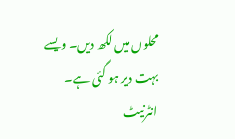محلوں میں لکھ دیں۔ ویسے بہت دیر ہو گئی ہے۔ انٹرنیٹ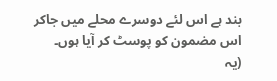بند ہے اس لئے دوسرے محلے میں جاکر اس مضمون کو پوسٹ کر آیا ہوں۔
(یہ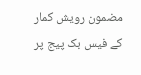مضمون رویش کمار کے فیس بک پیج پر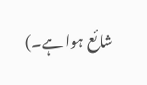شائع ہوا ہے۔)